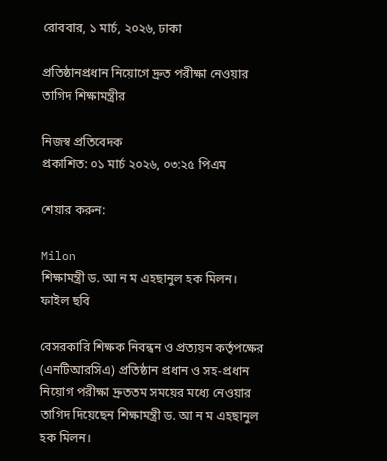রোববার, ১ মার্চ, ২০২৬, ঢাকা

প্রতিষ্ঠানপ্রধান নিয়োগে দ্রুত পরীক্ষা নেওয়ার তাগিদ শিক্ষামন্ত্রীর

নিজস্ব প্রতিবেদক
প্রকাশিত: ০১ মার্চ ২০২৬, ০৩:২৫ পিএম

শেয়ার করুন:

Milon
শিক্ষামন্ত্রী ড. আ ন ম এহছানুল হক মিলন। ফাইল ছবি

বেসরকারি শিক্ষক নিবন্ধন ও প্রত্যয়ন কর্তৃপক্ষের (এনটিআরসিএ) প্রতিষ্ঠান প্রধান ও সহ-প্রধান নিয়োগ পরীক্ষা দ্রুততম সময়ের মধ্যে নেওয়ার তাগিদ দিয়েছেন শিক্ষামন্ত্রী ড. আ ন ম এহছানুল হক মিলন।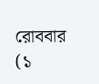রোববার (১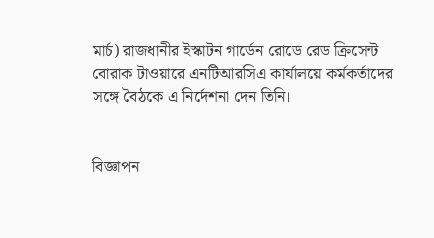মার্চ) রাজধানীর ইস্কাটন গার্ডেন রোডে রেড ক্রিসেন্ট বোরাক টাওয়ারে এনটিআরসিএ কার্যালয়ে কর্মকর্তাদের সঙ্গে বৈঠকে এ নির্দেশনা দেন তিনি।


বিজ্ঞাপন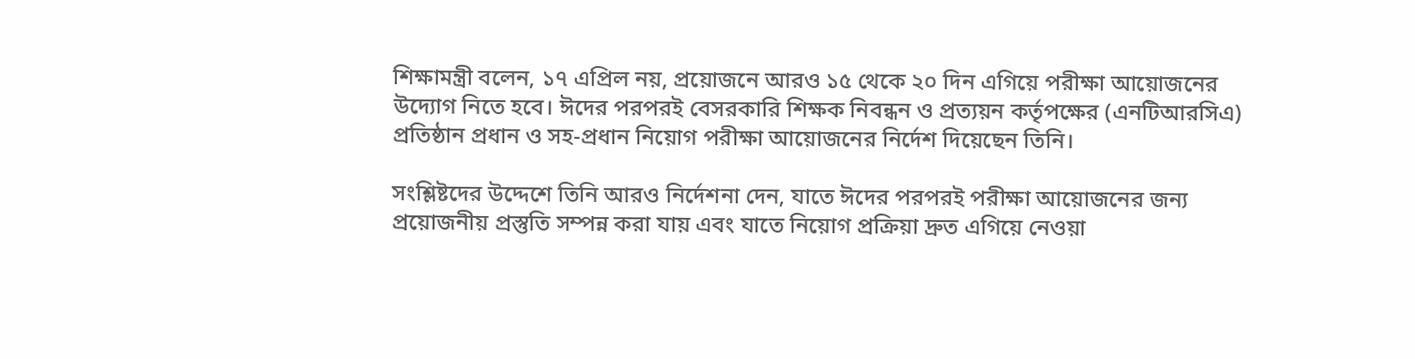শিক্ষামন্ত্রী বলেন, ১৭ এপ্রিল নয়, প্রয়োজনে আরও ১৫ থেকে ২০ দিন এগিয়ে পরীক্ষা আয়োজনের উদ্যোগ নিতে হবে। ঈদের পরপরই বেসরকারি শিক্ষক নিবন্ধন ও প্রত্যয়ন কর্তৃপক্ষের (এনটিআরসিএ) প্রতিষ্ঠান প্রধান ও সহ-প্রধান নিয়োগ পরীক্ষা আয়োজনের নির্দেশ দিয়েছেন তিনি।

সংশ্লিষ্টদের উদ্দেশে তিনি আরও নির্দেশনা দেন, যাতে ঈদের পরপরই পরীক্ষা আয়োজনের জন্য প্রয়োজনীয় প্রস্তুতি সম্পন্ন করা যায় এবং যাতে নিয়োগ প্রক্রিয়া দ্রুত এগিয়ে নেওয়া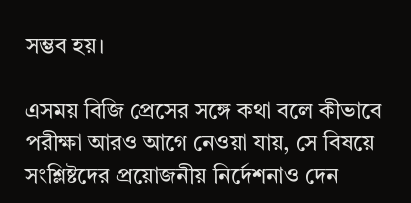সম্ভব হয়।

এসময় বিজি প্রেসের সঙ্গে কথা বলে কীভাবে পরীক্ষা আরও আগে নেওয়া যায়, সে বিষয়ে সংশ্লিষ্টদের প্রয়োজনীয় নির্দেশনাও দেন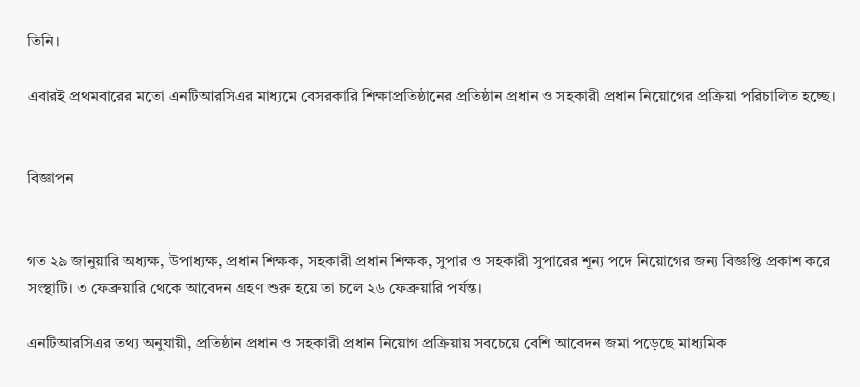তিনি।

এবারই প্রথমবারের মতো এনটিআরসিএর মাধ্যমে বেসরকারি শিক্ষাপ্রতিষ্ঠানের প্রতিষ্ঠান প্রধান ও সহকারী প্রধান নিয়োগের প্রক্রিয়া পরিচালিত হচ্ছে।


বিজ্ঞাপন


গত ২৯ জানুয়ারি অধ্যক্ষ, উপাধ্যক্ষ, প্রধান শিক্ষক, সহকারী প্রধান শিক্ষক, সুপার ও সহকারী সুপারের শূন্য পদে নিয়োগের জন্য বিজ্ঞপ্তি প্রকাশ করে সংস্থাটি। ৩ ফেব্রুয়ারি থেকে আবেদন গ্রহণ শুরু হয়ে তা চলে ২৬ ফেব্রুয়ারি পর্যন্ত।

এনটিআরসিএর তথ্য অনুযায়ী, প্রতিষ্ঠান প্রধান ও সহকারী প্রধান নিয়োগ প্রক্রিয়ায় সবচেয়ে বেশি আবেদন জমা পড়েছে মাধ্যমিক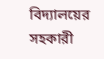বিদ্যালয়ের সহকারী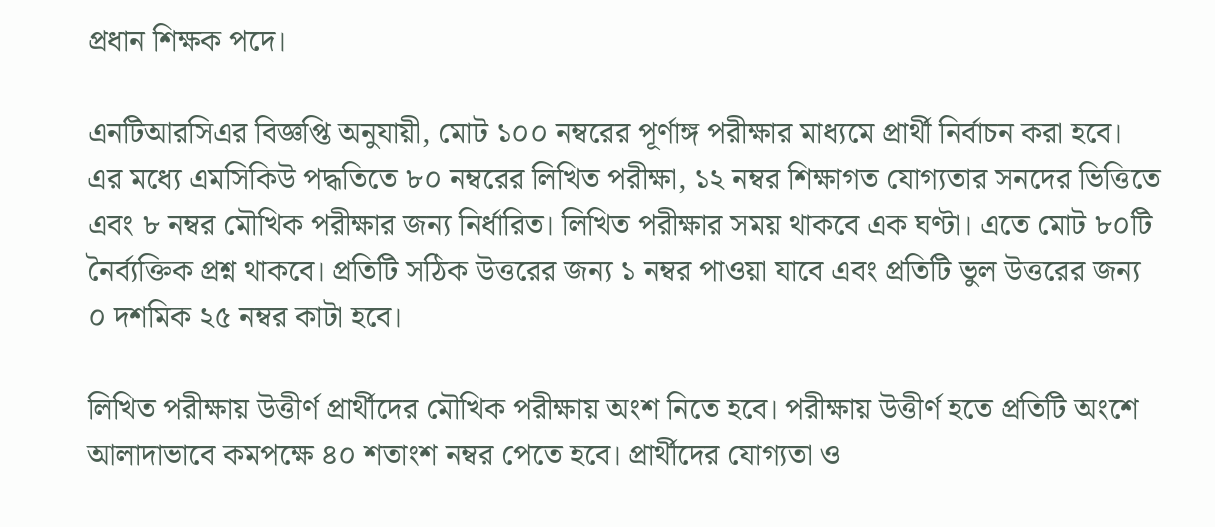প্রধান শিক্ষক পদে।

এনটিআরসিএর বিজ্ঞপ্তি অনুযায়ী, মোট ১০০ নম্বরের পূর্ণাঙ্গ পরীক্ষার মাধ্যমে প্রার্থী নির্বাচন করা হবে। এর মধ্যে এমসিকিউ পদ্ধতিতে ৮০ নম্বরের লিখিত পরীক্ষা, ১২ নম্বর শিক্ষাগত যোগ্যতার সনদের ভিত্তিতে এবং ৮ নম্বর মৌখিক পরীক্ষার জন্য নির্ধারিত। লিখিত পরীক্ষার সময় থাকবে এক ঘণ্টা। এতে মোট ৮০টি নৈর্ব্যক্তিক প্রশ্ন থাকবে। প্রতিটি সঠিক উত্তরের জন্য ১ নম্বর পাওয়া যাবে এবং প্রতিটি ভুল উত্তরের জন্য ০ দশমিক ২৫ নম্বর কাটা হবে।

লিখিত পরীক্ষায় উত্তীর্ণ প্রার্থীদের মৌখিক পরীক্ষায় অংশ নিতে হবে। পরীক্ষায় উত্তীর্ণ হতে প্রতিটি অংশে আলাদাভাবে কমপক্ষে ৪০ শতাংশ নম্বর পেতে হবে। প্রার্থীদের যোগ্যতা ও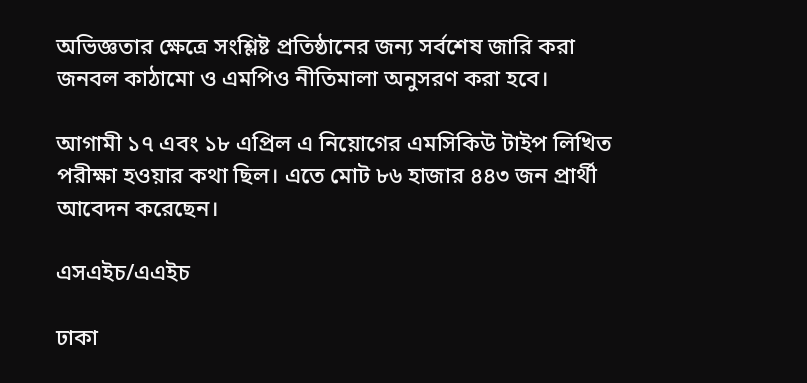অভিজ্ঞতার ক্ষেত্রে সংশ্লিষ্ট প্রতিষ্ঠানের জন্য সর্বশেষ জারি করা জনবল কাঠামো ও এমপিও নীতিমালা অনুসরণ করা হবে।

আগামী ১৭ এবং ১৮ এপ্রিল এ নিয়োগের এমসিকিউ টাইপ লিখিত পরীক্ষা হওয়ার কথা ছিল। এতে মোট ৮৬ হাজার ৪৪৩ জন প্রার্থী আবেদন করেছেন।

এসএইচ/এএইচ

ঢাকা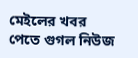মেইলের খবর পেতে গুগল নিউজ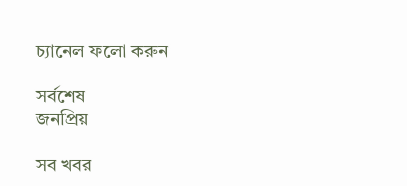চ্যানেল ফলো করুন

সর্বশেষ
জনপ্রিয়

সব খবর